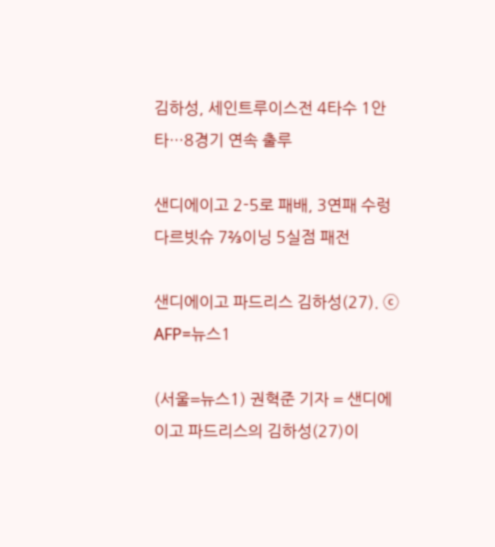김하성, 세인트루이스전 4타수 1안타…8경기 연속 출루

샌디에이고 2-5로 패배, 3연패 수렁
다르빗슈 7⅔이닝 5실점 패전

샌디에이고 파드리스 김하성(27). ⓒ AFP=뉴스1

(서울=뉴스1) 권혁준 기자 = 샌디에이고 파드리스의 김하성(27)이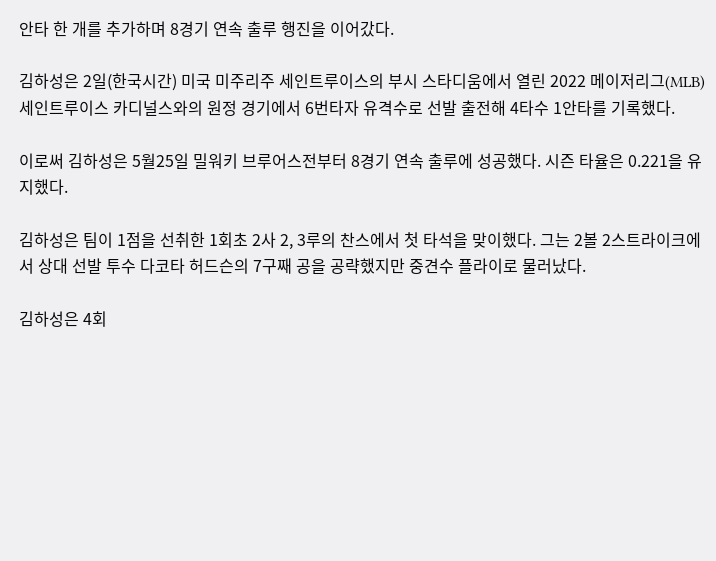안타 한 개를 추가하며 8경기 연속 출루 행진을 이어갔다.

김하성은 2일(한국시간) 미국 미주리주 세인트루이스의 부시 스타디움에서 열린 2022 메이저리그(MLB) 세인트루이스 카디널스와의 원정 경기에서 6번타자 유격수로 선발 출전해 4타수 1안타를 기록했다.

이로써 김하성은 5월25일 밀워키 브루어스전부터 8경기 연속 출루에 성공했다. 시즌 타율은 0.221을 유지했다.

김하성은 팀이 1점을 선취한 1회초 2사 2, 3루의 찬스에서 첫 타석을 맞이했다. 그는 2볼 2스트라이크에서 상대 선발 투수 다코타 허드슨의 7구째 공을 공략했지만 중견수 플라이로 물러났다.

김하성은 4회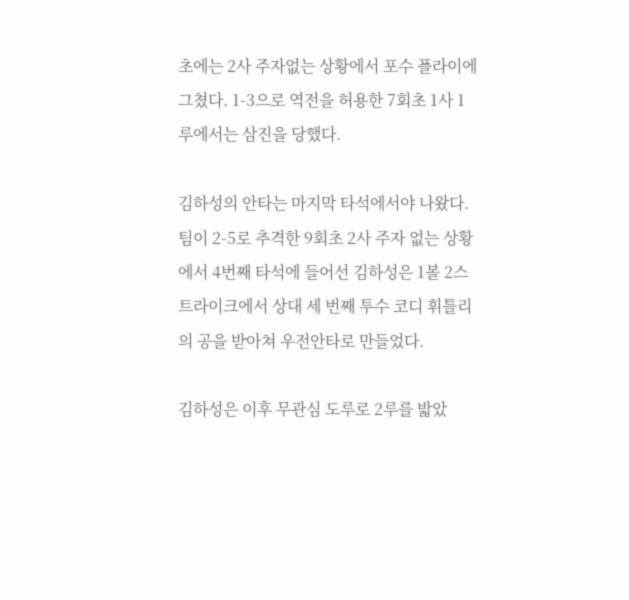초에는 2사 주자없는 상황에서 포수 플라이에 그쳤다. 1-3으로 역전을 허용한 7회초 1사 1루에서는 삼진을 당했다.

김하성의 안타는 마지막 타석에서야 나왔다. 팀이 2-5로 추격한 9회초 2사 주자 없는 상황에서 4번째 타석에 들어선 김하성은 1볼 2스트라이크에서 상대 세 번째 투수 코디 휘틀리의 공을 받아쳐 우전안타로 만들었다.

김하성은 이후 무관심 도루로 2루를 밟았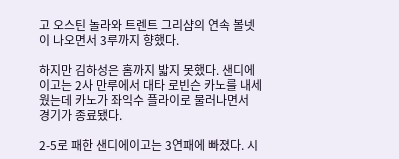고 오스틴 놀라와 트렌트 그리샴의 연속 볼넷이 나오면서 3루까지 향했다.

하지만 김하성은 홈까지 밟지 못했다. 샌디에이고는 2사 만루에서 대타 로빈슨 카노를 내세웠는데 카노가 좌익수 플라이로 물러나면서 경기가 종료됐다.

2-5로 패한 샌디에이고는 3연패에 빠졌다. 시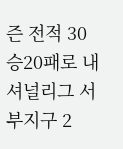즌 전적 30승20패로 내셔널리그 서부지구 2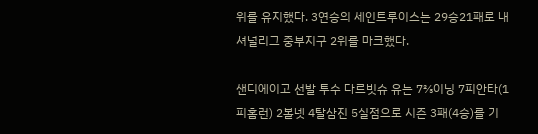위를 유지했다. 3연승의 세인트루이스는 29승21패로 내셔널리그 중부지구 2위를 마크했다.

샌디에이고 선발 투수 다르빗슈 유는 7⅔이닝 7피안타(1피홈런) 2볼넷 4탈삼진 5실점으로 시즌 3패(4승)를 기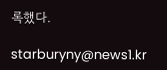록했다.

starburyny@news1.kr